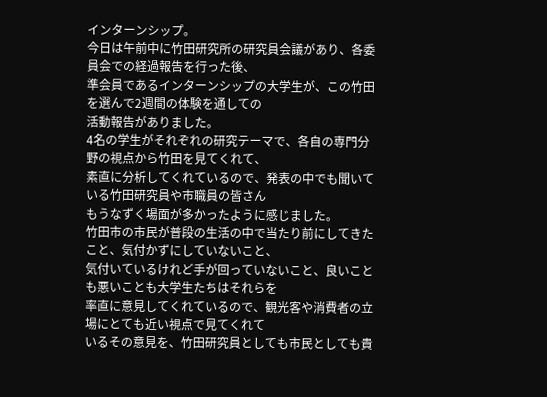インターンシップ。
今日は午前中に竹田研究所の研究員会議があり、各委員会での経過報告を行った後、
準会員であるインターンシップの大学生が、この竹田を選んで2週間の体験を通しての
活動報告がありました。
4名の学生がそれぞれの研究テーマで、各自の専門分野の視点から竹田を見てくれて、
素直に分析してくれているので、発表の中でも聞いている竹田研究員や市職員の皆さん
もうなずく場面が多かったように感じました。
竹田市の市民が普段の生活の中で当たり前にしてきたこと、気付かずにしていないこと、
気付いているけれど手が回っていないこと、良いことも悪いことも大学生たちはそれらを
率直に意見してくれているので、観光客や消費者の立場にとても近い視点で見てくれて
いるその意見を、竹田研究員としても市民としても貴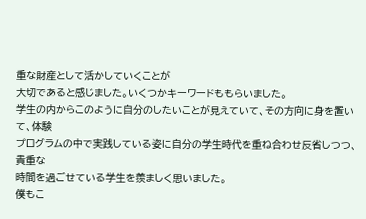重な財産として活かしていくことが
大切であると感じました。いくつかキーワードももらいました。
学生の内からこのように自分のしたいことが見えていて、その方向に身を置いて、体験
プログラムの中で実践している姿に自分の学生時代を重ね合わせ反省しつつ、貴重な
時間を過ごせている学生を羨ましく思いました。
僕もこ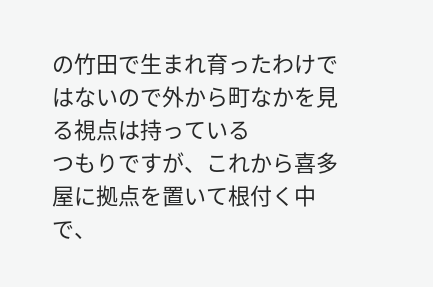の竹田で生まれ育ったわけではないので外から町なかを見る視点は持っている
つもりですが、これから喜多屋に拠点を置いて根付く中で、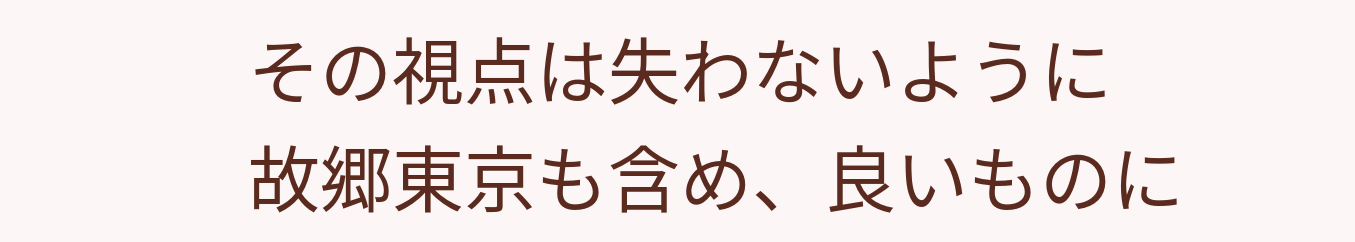その視点は失わないように
故郷東京も含め、良いものに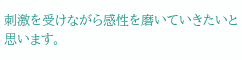刺激を受けながら感性を磨いていきたいと思います。